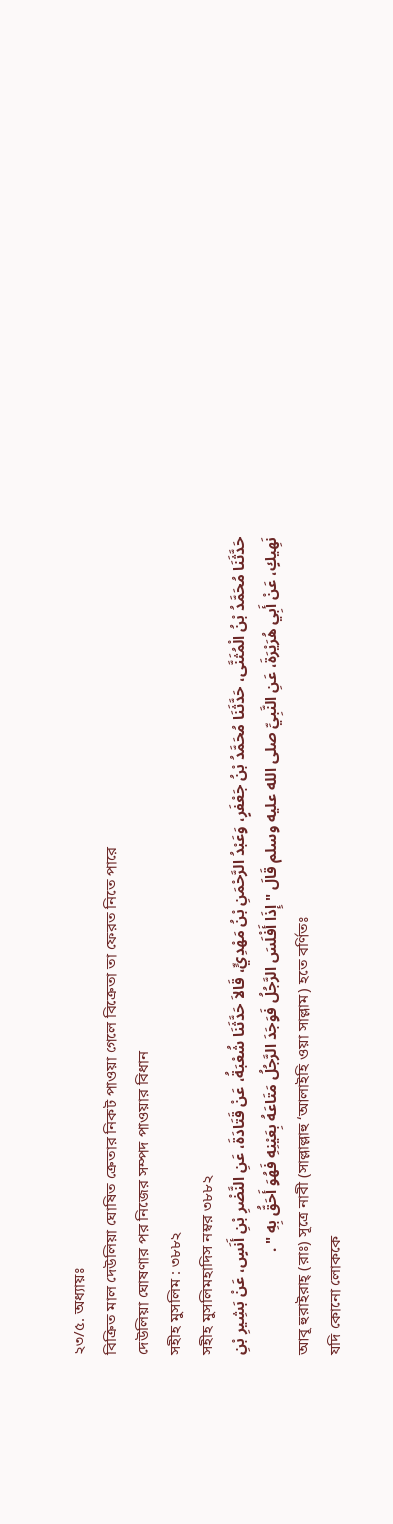২৩/৫. অধ্যায়ঃ
বিক্রিত মাল দেউলিয়া ঘোষিত ক্রেতার নিকট পাওয়া গেলে বিক্রেতা তা ফেরত নিতে পারে
দেউলিয়া ঘোষণার পর নিজের সম্পদ পাওয়ার বিধান
সহীহ মুসলিম : ৩৮৮২
সহীহ মুসলিমহাদিস নম্বর ৩৮৮২
حَدَّثَنَا مُحَمَّدُ بْنُ الْمُثَنَّى، حَدَّثَنَا مُحَمَّدُ بْنُ جَعْفَرٍ، وَعَبْدُ الرَّحْمَنِ بْنُ مَهْدِيٍّ، قَالاَ حَدَّثَنَا شُعْبَةُ، عَنْ قَتَادَةَ، عَنِ النَّضْرِ بْنِ أَنَسٍ، عَنْ بَشِيرِ بْنِ نَهِيكٍ، عَنْ أَبِي هُرَيْرَةَ، عَنِ النَّبِيِّ صلى الله عليه وسلم قَالَ " إِذَا أَفْلَسَ الرَّجُلُ فَوَجَدَ الرَّجُلُ مَتَاعَهُ بِعَيْنِهِ فَهُوَ أَحَقُّ بِهِ " .
আবূ হুরাইরাহ্ (রাঃ) সূত্রে নাবী (সাল্লাল্লাহু ‘আলাইহি ওয়া সাল্লাম) হতে বর্ণিতঃ
যদি কোনো লোককে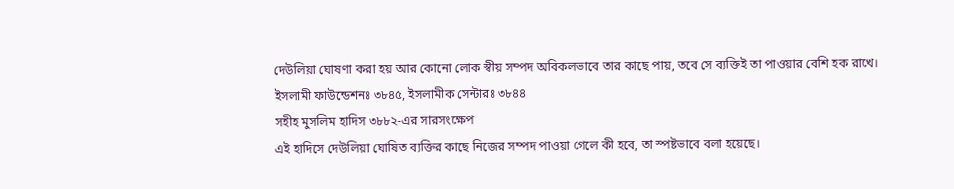দেউলিয়া ঘোষণা করা হয় আর কোনো লোক স্বীয় সম্পদ অবিকলভাবে তার কাছে পায়, তবে সে ব্যক্তিই তা পাওয়ার বেশি হক রাখে।
ইসলামী ফাউন্ডেশনঃ ৩৮৪৫, ইসলামীক সেন্টারঃ ৩৮৪৪
সহীহ মুসলিম হাদিস ৩৮৮২-এর সারসংক্ষেপ
এই হাদিসে দেউলিয়া ঘোষিত ব্যক্তির কাছে নিজের সম্পদ পাওয়া গেলে কী হবে, তা স্পষ্টভাবে বলা হয়েছে।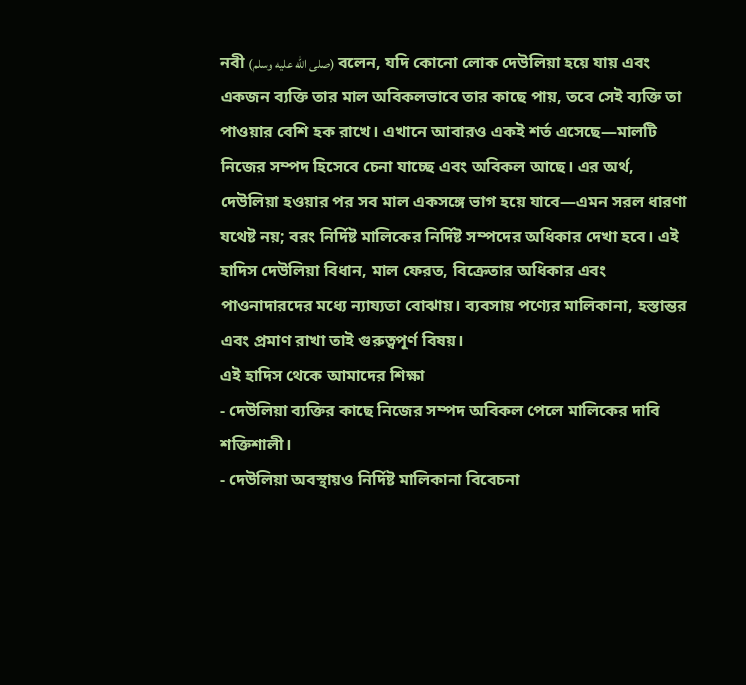নবী (صلى الله عليه وسلم) বলেন, যদি কোনো লোক দেউলিয়া হয়ে যায় এবং একজন ব্যক্তি তার মাল অবিকলভাবে তার কাছে পায়, তবে সেই ব্যক্তি তা পাওয়ার বেশি হক রাখে। এখানে আবারও একই শর্ত এসেছে—মালটি নিজের সম্পদ হিসেবে চেনা যাচ্ছে এবং অবিকল আছে। এর অর্থ, দেউলিয়া হওয়ার পর সব মাল একসঙ্গে ভাগ হয়ে যাবে—এমন সরল ধারণা যথেষ্ট নয়; বরং নির্দিষ্ট মালিকের নির্দিষ্ট সম্পদের অধিকার দেখা হবে। এই হাদিস দেউলিয়া বিধান, মাল ফেরত, বিক্রেতার অধিকার এবং পাওনাদারদের মধ্যে ন্যায্যতা বোঝায়। ব্যবসায় পণ্যের মালিকানা, হস্তান্তর এবং প্রমাণ রাখা তাই গুরুত্বপূর্ণ বিষয়।
এই হাদিস থেকে আমাদের শিক্ষা
- দেউলিয়া ব্যক্তির কাছে নিজের সম্পদ অবিকল পেলে মালিকের দাবি শক্তিশালী।
- দেউলিয়া অবস্থায়ও নির্দিষ্ট মালিকানা বিবেচনা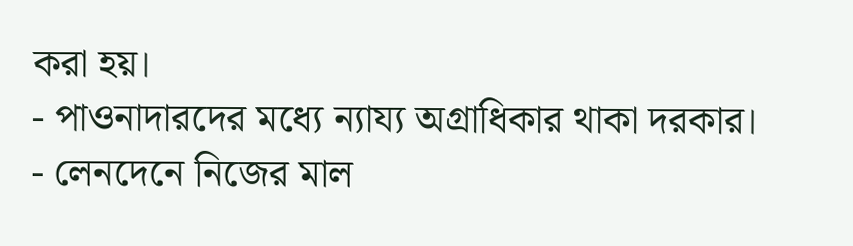করা হয়।
- পাওনাদারদের মধ্যে ন্যায্য অগ্রাধিকার থাকা দরকার।
- লেনদেনে নিজের মাল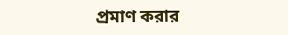প্রমাণ করার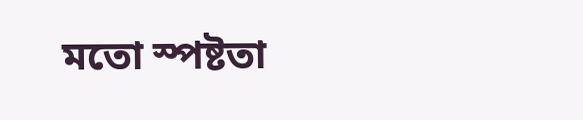মতো স্পষ্টতা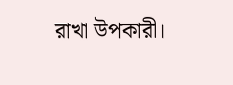রাখা উপকারী।